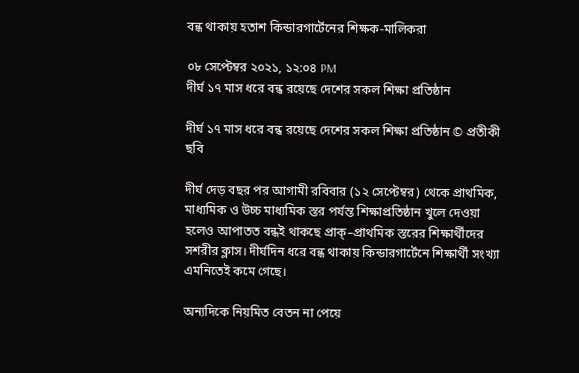বন্ধ থাকায় হতাশ কিন্ডারগার্টেনের শিক্ষক-মালিকরা

০৮ সেপ্টেম্বর ২০২১, ১২:০৪ PM
দীর্ঘ ১৭ মাস ধরে বন্ধ রয়েছে দেশের সকল শিক্ষা প্রতিষ্ঠান

দীর্ঘ ১৭ মাস ধরে বন্ধ রয়েছে দেশের সকল শিক্ষা প্রতিষ্ঠান © প্রতীকী ছবি

দীর্ঘ দেড় বছর পর আগামী রবিবার (১২ সেপ্টেম্বর) থেকে প্রাথমিক, মাধ্যমিক ও উচ্চ মাধ্যমিক স্তর পর্যন্ত শিক্ষাপ্রতিষ্ঠান খুলে দেওয়া হলেও আপাতত বন্ধই থাকছে প্রাক্‌–প্রাথমিক স্তরের শিক্ষার্থীদের সশরীর ক্লাস। দীর্ঘদিন ধরে বন্ধ থাকায় কিন্ডারগার্টেনে শিক্ষার্থী সংখ্যা এমনিতেই কমে গেছে।

অন্যদিকে নিয়মিত বেতন না পেয়ে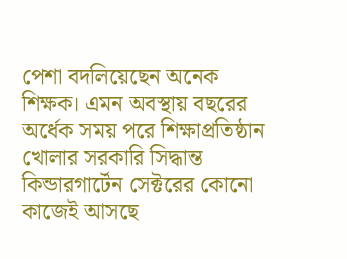পেশা বদলিয়েছেন অনেক শিক্ষক। এমন অবস্থায় বছরের অর্ধেক সময় পরে শিক্ষাপ্রতিষ্ঠান খোলার সরকারি সিদ্ধান্ত কিন্ডারগার্টেন সেক্টরের কোনো কাজেই আসছে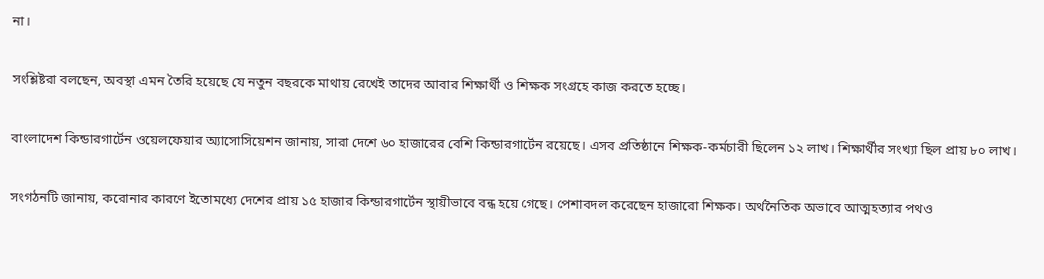না।

সংশ্লিষ্টরা বলছেন, অবস্থা এমন তৈরি হয়েছে যে নতুন বছরকে মাথায় রেখেই তাদের আবার শিক্ষার্থী ও শিক্ষক সংগ্রহে কাজ করতে হচ্ছে।

বাংলাদেশ কিন্ডারগার্টেন ওয়েলফেয়ার অ্যাসোসিয়েশন জানায়, সারা দেশে ৬০ হাজারের বেশি কিন্ডারগার্টেন রয়েছে। এসব প্রতিষ্ঠানে শিক্ষক-কর্মচারী ছিলেন ১২ লাখ। শিক্ষার্থীর সংখ্যা ছিল প্রায় ৮০ লাখ।

সংগঠনটি জানায়, করোনার কারণে ইতোমধ্যে দেশের প্রায় ১৫ হাজার কিন্ডারগার্টেন স্থায়ীভাবে বন্ধ হয়ে গেছে। পেশাবদল করেছেন হাজারো শিক্ষক। অর্থনৈতিক অভাবে আত্মহত্যার পথও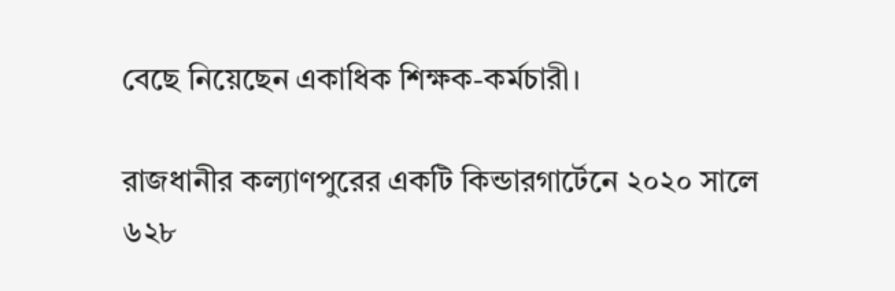বেছে নিয়েছেন একাধিক শিক্ষক-কর্মচারী।

রাজধানীর কল্যাণপুরের একটি কিন্ডারগার্টেনে ২০২০ সালে ৬২৮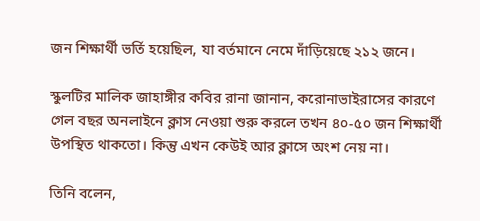জন শিক্ষার্থী ভর্তি হয়েছিল, যা বর্তমানে নেমে দাঁড়িয়েছে ২১২ জনে।

স্কুলটির মালিক জাহাঙ্গীর কবির রানা জানান, করোনাভাইরাসের কারণে গেল বছর অনলাইনে ক্লাস নেওয়া শুরু করলে তখন ৪০-৫০ জন শিক্ষার্থী উপস্থিত থাকতো। কিন্তু এখন কেউই আর ক্লাসে অংশ নেয় না।

তিনি বলেন,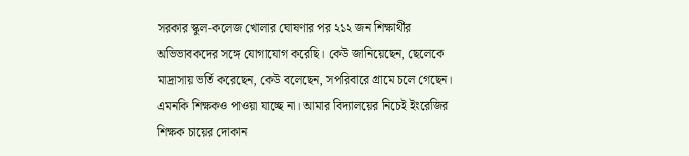সরকার স্কুল-কলেজ খোলার ঘোষণার পর ২১২ জন শিক্ষার্থীর অভিভাবকদের সঙ্গে যোগাযোগ করেছি। কেউ জানিয়েছেন, ছেলেকে মাদ্রাসায় ভর্তি করেছেন, কেউ বলেছেন, সপরিবারে গ্রামে চলে গেছেন। এমনকি শিক্ষকও পাওয়া যাচ্ছে না। আমার বিদ্যালয়ের নিচেই ইংরেজির শিক্ষক চায়ের দোকান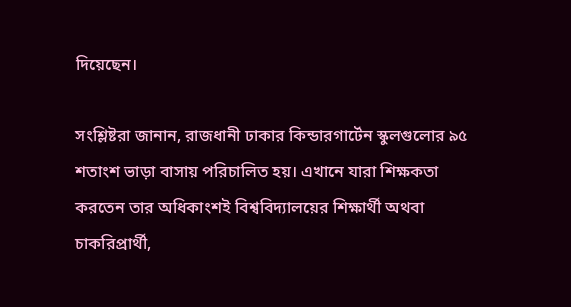দিয়েছেন।

সংশ্লিষ্টরা জানান, রাজধানী ঢাকার কিন্ডারগার্টেন স্কুলগুলোর ৯৫ শতাংশ ভাড়া বাসায় পরিচালিত হয়। এখানে যারা শিক্ষকতা করতেন তার অধিকাংশই বিশ্ববিদ্যালয়ের শিক্ষার্থী অথবা চাকরিপ্রার্থী,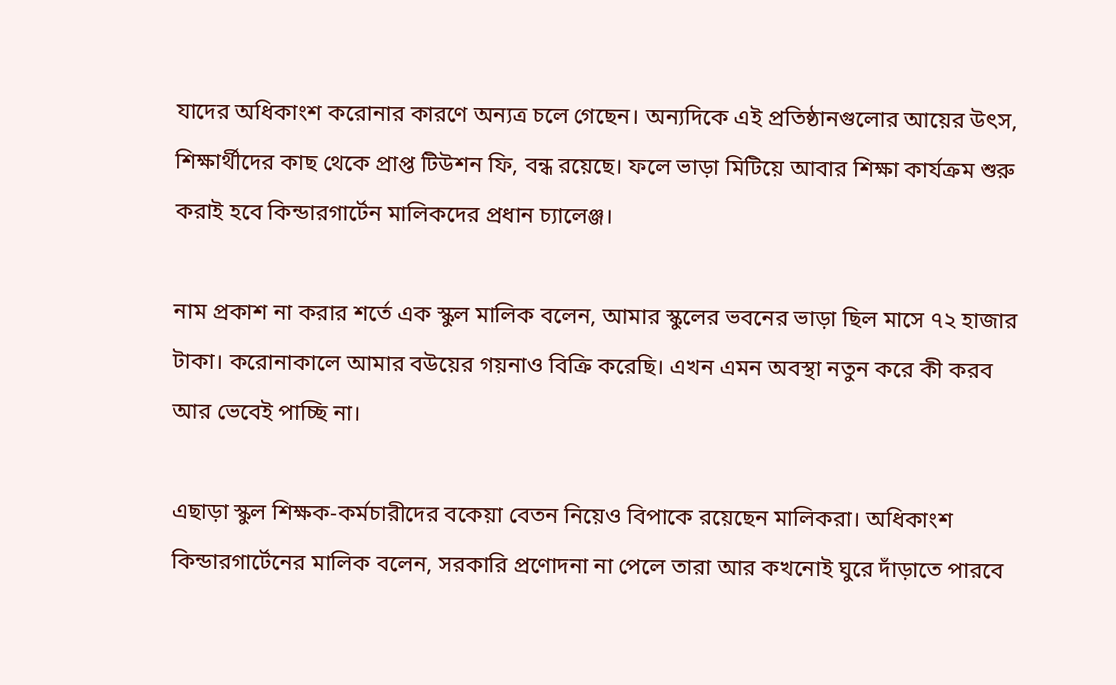যাদের অধিকাংশ করোনার কারণে অন্যত্র চলে গেছেন। অন্যদিকে এই প্রতিষ্ঠানগুলোর আয়ের উৎস, শিক্ষার্থীদের কাছ থেকে প্রাপ্ত টিউশন ফি, বন্ধ রয়েছে। ফলে ভাড়া মিটিয়ে আবার শিক্ষা কার্যক্রম শুরু করাই হবে কিন্ডারগার্টেন মালিকদের প্রধান চ্যালেঞ্জ।

নাম প্রকাশ না করার শর্তে এক স্কুল মালিক বলেন, আমার স্কুলের ভবনের ভাড়া ছিল মাসে ৭২ হাজার টাকা। করোনাকালে আমার বউয়ের গয়নাও বিক্রি করেছি। এখন এমন অবস্থা নতুন করে কী করব আর ভেবেই পাচ্ছি না।

এছাড়া স্কুল শিক্ষক-কর্মচারীদের বকেয়া বেতন নিয়েও বিপাকে রয়েছেন মালিকরা। অধিকাংশ কিন্ডারগার্টেনের মালিক বলেন, সরকারি প্রণোদনা না পেলে তারা আর কখনোই ঘুরে দাঁড়াতে পারবে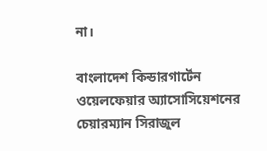না।

বাংলাদেশ কিন্ডারগার্টেন ওয়েলফেয়ার অ্যাসোসিয়েশনের চেয়ারম্যান সিরাজুল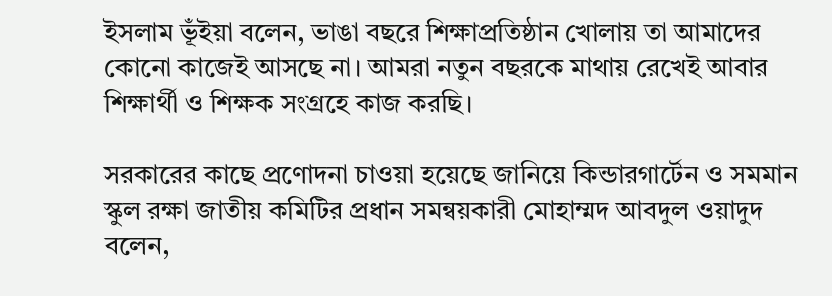ইসলাম ভূঁইয়া বলেন, ভাঙা বছরে শিক্ষাপ্রতিষ্ঠান খোলায় তা আমাদের কোনো কাজেই আসছে না। আমরা নতুন বছরকে মাথায় রেখেই আবার শিক্ষার্থী ও শিক্ষক সংগ্রহে কাজ করছি।

সরকারের কাছে প্রণোদনা চাওয়া হয়েছে জানিয়ে কিন্ডারগার্টেন ও সমমান স্কুল রক্ষা জাতীয় কমিটির প্রধান সমন্বয়কারী মোহাম্মদ আবদুল ওয়াদুদ বলেন,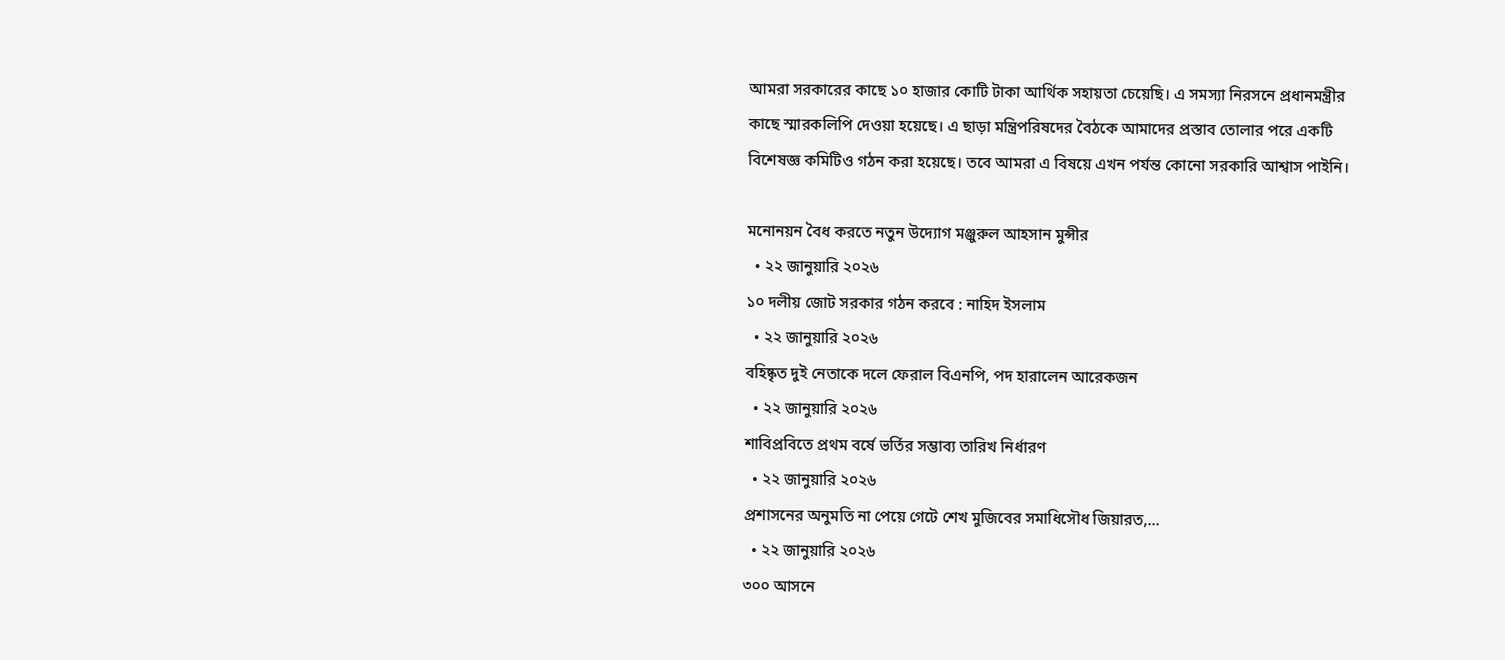আমরা সরকারের কাছে ১০ হাজার কোটি টাকা আর্থিক সহায়তা চেয়েছি। এ সমস্যা নিরসনে প্রধানমন্ত্রীর কাছে স্মারকলিপি দেওয়া হয়েছে। এ ছাড়া মন্ত্রিপরিষদের বৈঠকে আমাদের প্রস্তাব তোলার পরে একটি বিশেষজ্ঞ কমিটিও গঠন করা হয়েছে। তবে আমরা এ বিষয়ে এখন পর্যন্ত কোনো সরকারি আশ্বাস পাইনি।

মনোনয়ন বৈধ করতে নতুন উদ্যোগ মঞ্জুরুল আহসান মুন্সীর
  • ২২ জানুয়ারি ২০২৬
১০ দলীয় জোট সরকার গঠন করবে : নাহিদ ইসলাম
  • ২২ জানুয়ারি ২০২৬
বহিষ্কৃত দুই নেতাকে দলে ফেরাল বিএনপি, পদ হারালেন আরেকজন
  • ২২ জানুয়ারি ২০২৬
শাবিপ্রবিতে প্রথম বর্ষে ভর্তির সম্ভাব্য তারিখ নির্ধারণ
  • ২২ জানুয়ারি ২০২৬
প্রশাসনের অনুমতি না পেয়ে গেটে শেখ মুজিবের সমাধিসৌধ জিয়ারত,…
  • ২২ জানুয়ারি ২০২৬
৩০০ আসনে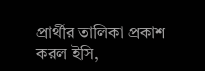প্রার্থীর তালিকা প্রকাশ করল ইসি,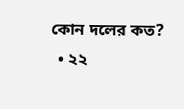কোন দলের কত?
  • ২২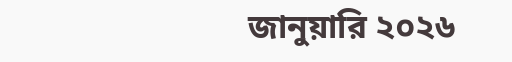জানুয়ারি ২০২৬